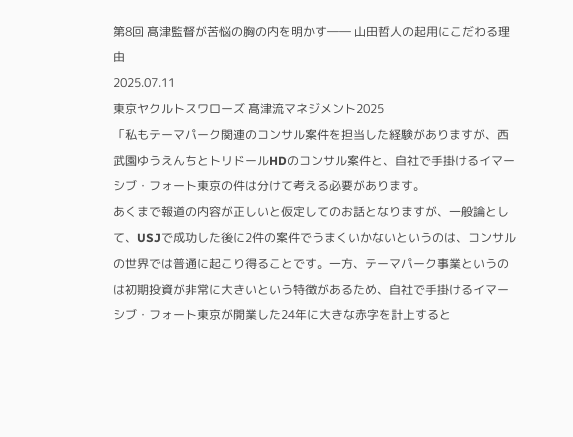第8回 髙津監督が苦悩の胸の内を明かす―― 山田哲人の起用にこだわる理由
2025.07.11
東京ヤクルトスワローズ 髙津流マネジメント2025
「私もテーマパーク関連のコンサル案件を担当した経験がありますが、西武園ゆうえんちとトリドールHDのコンサル案件と、自社で手掛けるイマーシブ・フォート東京の件は分けて考える必要があります。
あくまで報道の内容が正しいと仮定してのお話となりますが、一般論として、USJで成功した後に2件の案件でうまくいかないというのは、コンサルの世界では普通に起こり得ることです。一方、テーマパーク事業というのは初期投資が非常に大きいという特徴があるため、自社で手掛けるイマーシブ・フォート東京が開業した24年に大きな赤字を計上すると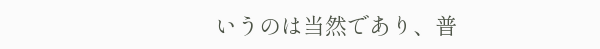いうのは当然であり、普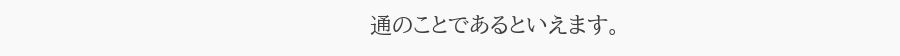通のことであるといえます。